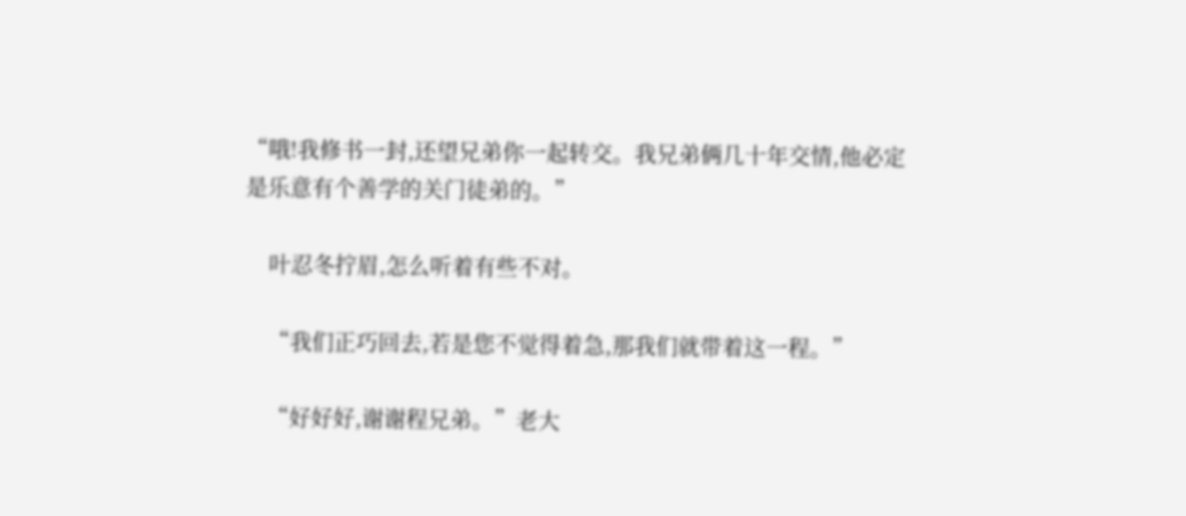“哦!我修书一封,还望兄弟你一起转交。我兄弟俩几十年交情,他必定是乐意有个善学的关门徒弟的。”

    叶忍冬拧眉,怎么听着有些不对。

    “我们正巧回去,若是您不觉得着急,那我们就带着这一程。”

    “好好好,谢谢程兄弟。”老大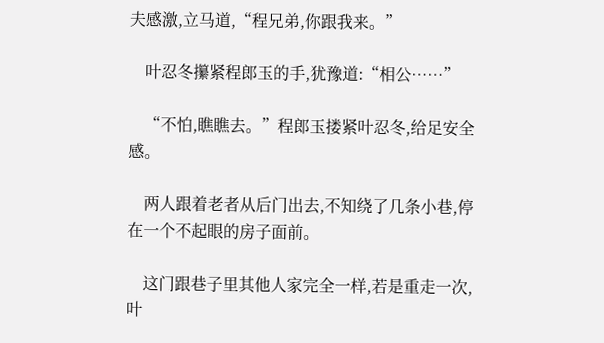夫感激,立马道,“程兄弟,你跟我来。”

    叶忍冬攥紧程郎玉的手,犹豫道:“相公……”

    “不怕,瞧瞧去。”程郎玉搂紧叶忍冬,给足安全感。

    两人跟着老者从后门出去,不知绕了几条小巷,停在一个不起眼的房子面前。

    这门跟巷子里其他人家完全一样,若是重走一次,叶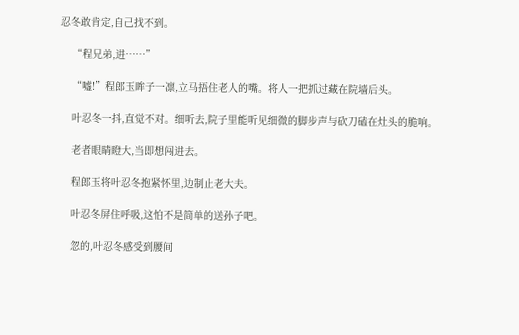忍冬敢肯定,自己找不到。

    “程兄弟,进……”

    “嘘!”程郎玉眸子一凛,立马捂住老人的嘴。将人一把抓过藏在院墙后头。

    叶忍冬一抖,直觉不对。细听去,院子里能听见细微的脚步声与砍刀磕在灶头的脆响。

    老者眼睛瞪大,当即想闯进去。

    程郎玉将叶忍冬抱紧怀里,边制止老大夫。

    叶忍冬屏住呼吸,这怕不是简单的送孙子吧。

    忽的,叶忍冬感受到腰间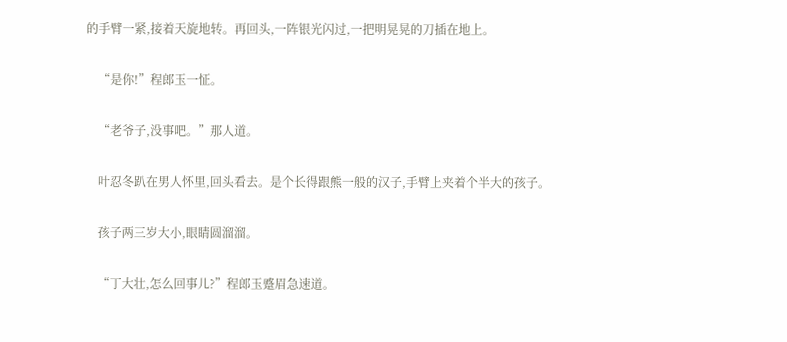的手臂一紧,接着天旋地转。再回头,一阵银光闪过,一把明晃晃的刀插在地上。

    “是你!”程郎玉一怔。

    “老爷子,没事吧。”那人道。

    叶忍冬趴在男人怀里,回头看去。是个长得跟熊一般的汉子,手臂上夹着个半大的孩子。

    孩子两三岁大小,眼睛圆溜溜。

    “丁大壮,怎么回事儿?”程郎玉蹙眉急速道。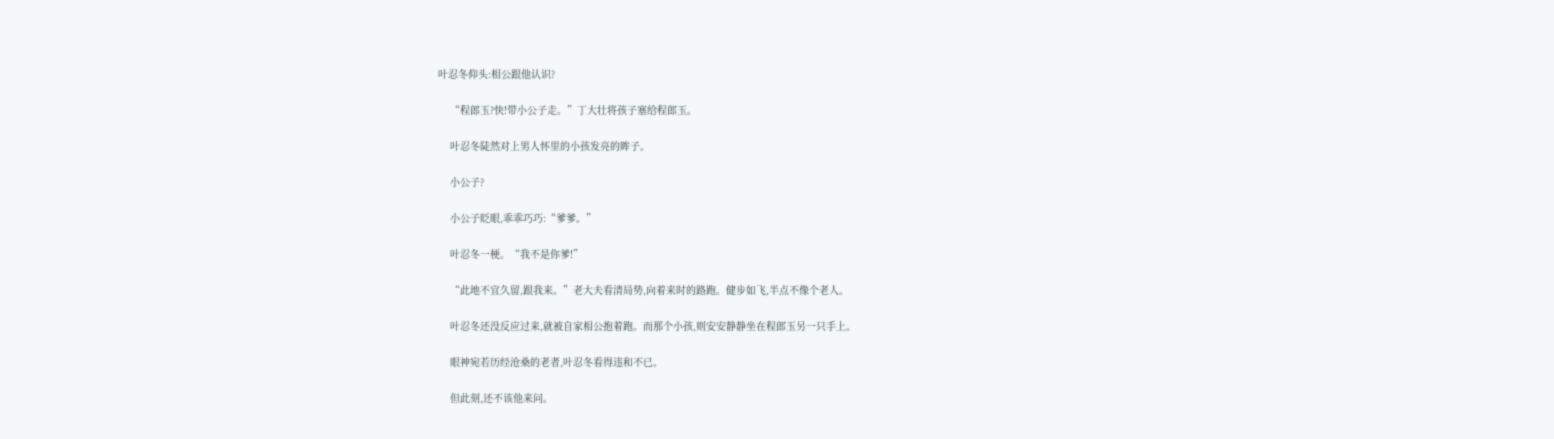叶忍冬仰头:相公跟他认识?

    “程郎玉?快!带小公子走。”丁大壮将孩子塞给程郎玉。

    叶忍冬陡然对上男人怀里的小孩发亮的眸子。

    小公子?

    小公子眨眼,乖乖巧巧:“爹爹。”

    叶忍冬一梗。“我不是你爹!”

    “此地不宜久留,跟我来。”老大夫看清局势,向着来时的路跑。健步如飞,半点不像个老人。

    叶忍冬还没反应过来,就被自家相公抱着跑。而那个小孩,则安安静静坐在程郎玉另一只手上。

    眼神宛若历经沧桑的老者,叶忍冬看得违和不已。

    但此刻,还不该他来问。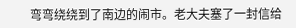弯弯绕绕到了南边的闹市。老大夫塞了一封信给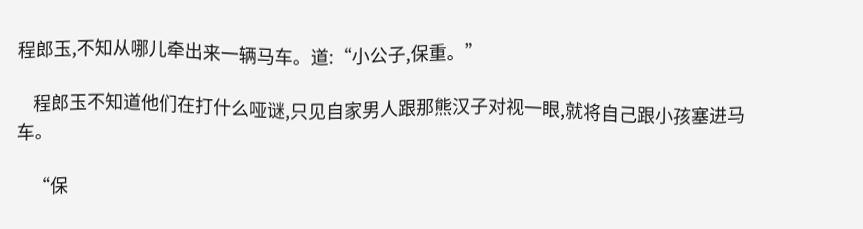程郎玉,不知从哪儿牵出来一辆马车。道:“小公子,保重。”

    程郎玉不知道他们在打什么哑谜,只见自家男人跟那熊汉子对视一眼,就将自己跟小孩塞进马车。

    “保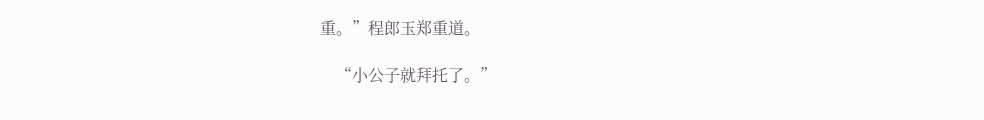重。”程郎玉郑重道。

    “小公子就拜托了。”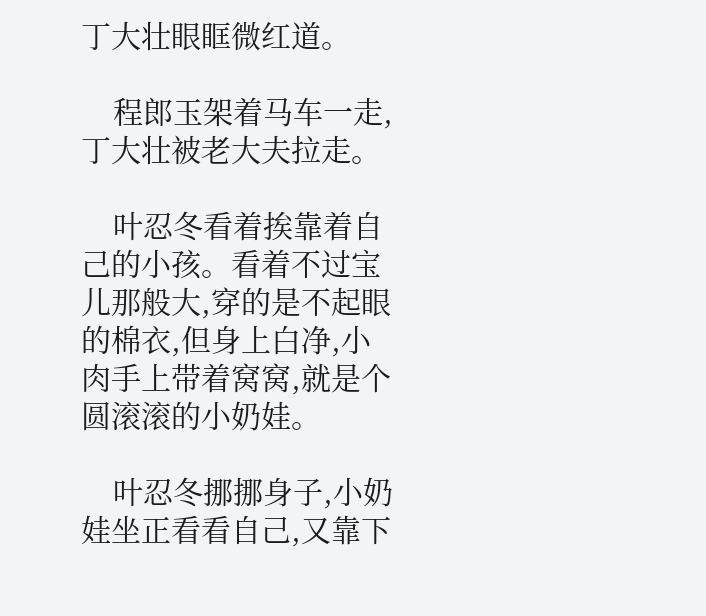丁大壮眼眶微红道。

    程郎玉架着马车一走,丁大壮被老大夫拉走。

    叶忍冬看着挨靠着自己的小孩。看着不过宝儿那般大,穿的是不起眼的棉衣,但身上白净,小肉手上带着窝窝,就是个圆滚滚的小奶娃。

    叶忍冬挪挪身子,小奶娃坐正看看自己,又靠下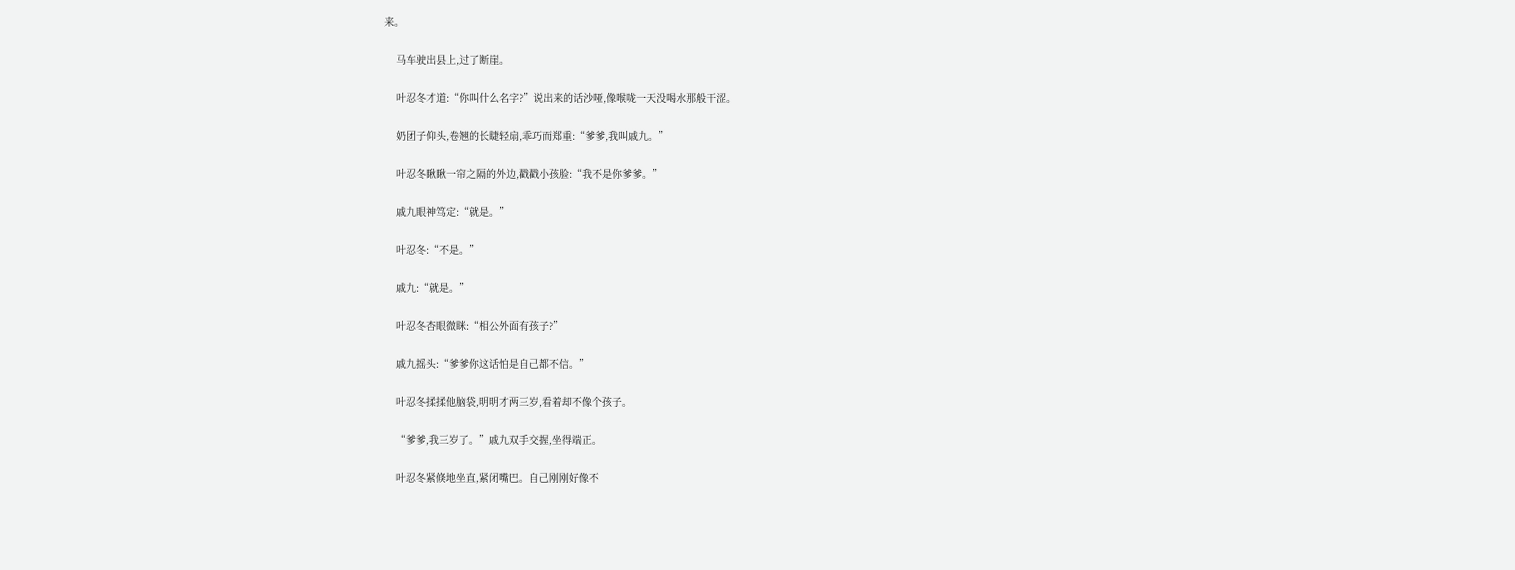来。

    马车驶出县上,过了断崖。

    叶忍冬才道:“你叫什么名字?”说出来的话沙哑,像喉咙一天没喝水那般干涩。

    奶团子仰头,卷翘的长睫轻扇,乖巧而郑重:“爹爹,我叫戚九。”

    叶忍冬瞅瞅一帘之隔的外边,戳戳小孩脸:“我不是你爹爹。”

    戚九眼神笃定:“就是。”

    叶忍冬:“不是。”

    戚九:“就是。”

    叶忍冬杏眼微眯:“相公外面有孩子?”

    戚九摇头:“爹爹你这话怕是自己都不信。”

    叶忍冬揉揉他脑袋,明明才两三岁,看着却不像个孩子。

    “爹爹,我三岁了。”戚九双手交握,坐得端正。

    叶忍冬紧倏地坐直,紧闭嘴巴。自己刚刚好像不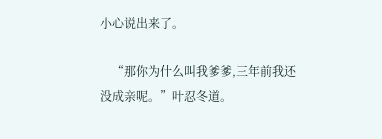小心说出来了。

    “那你为什么叫我爹爹,三年前我还没成亲呢。”叶忍冬道。